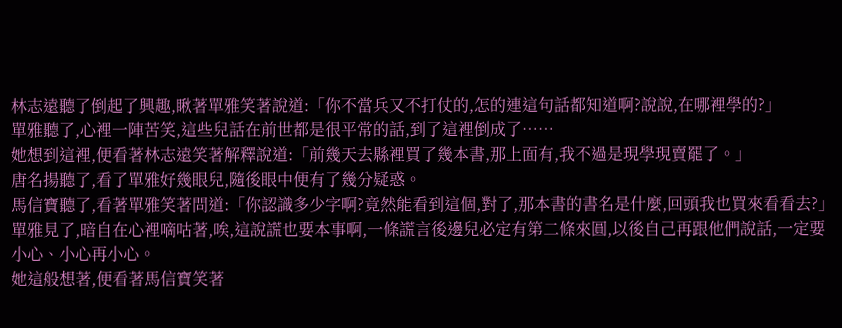林志遠聽了倒起了興趣,瞅著單雅笑著說道:「你不當兵又不打仗的,怎的連這句話都知道啊?說說,在哪裡學的?」
單雅聽了,心裡一陣苦笑,這些兒話在前世都是很平常的話,到了這裡倒成了……
她想到這裡,便看著林志遠笑著解釋說道:「前幾天去縣裡買了幾本書,那上面有,我不過是現學現賣罷了。」
唐名揚聽了,看了單雅好幾眼兒,隨後眼中便有了幾分疑惑。
馬信寶聽了,看著單雅笑著問道:「你認識多少字啊?竟然能看到這個,對了,那本書的書名是什麼,回頭我也買來看看去?」
單雅見了,暗自在心裡嘀咕著,唉,這說謊也要本事啊,一條謊言後邊兒必定有第二條來圓,以後自己再跟他們說話,一定要小心、小心再小心。
她這般想著,便看著馬信寶笑著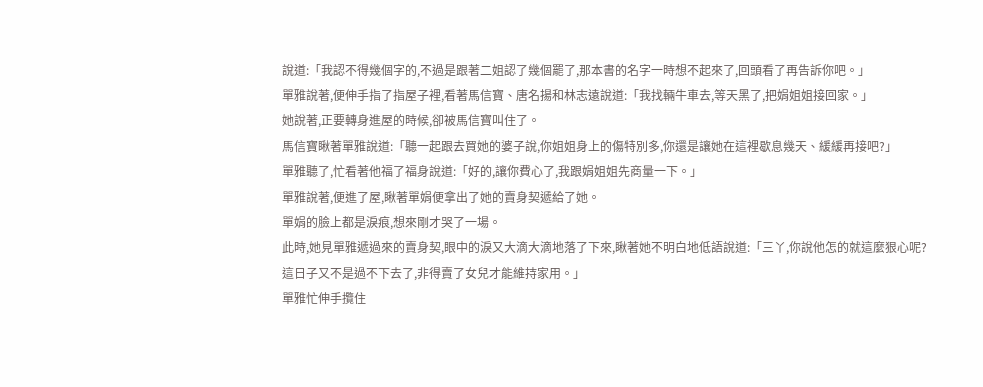說道:「我認不得幾個字的,不過是跟著二姐認了幾個罷了,那本書的名字一時想不起來了,回頭看了再告訴你吧。」
單雅說著,便伸手指了指屋子裡,看著馬信寶、唐名揚和林志遠說道:「我找輛牛車去,等天黑了,把娟姐姐接回家。」
她說著,正要轉身進屋的時候,卻被馬信寶叫住了。
馬信寶瞅著單雅說道:「聽一起跟去買她的婆子說,你姐姐身上的傷特別多,你還是讓她在這裡歇息幾天、緩緩再接吧?」
單雅聽了,忙看著他福了福身說道:「好的,讓你費心了,我跟娟姐姐先商量一下。」
單雅說著,便進了屋,瞅著單娟便拿出了她的賣身契遞給了她。
單娟的臉上都是淚痕,想來剛才哭了一場。
此時,她見單雅遞過來的賣身契,眼中的淚又大滴大滴地落了下來,瞅著她不明白地低語說道:「三丫,你說他怎的就這麼狠心呢?這日子又不是過不下去了,非得賣了女兒才能維持家用。」
單雅忙伸手攬住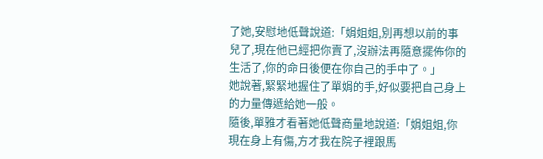了她,安慰地低聲說道:「娟姐姐,別再想以前的事兒了,現在他已經把你賣了,沒辦法再隨意擺佈你的生活了,你的命日後便在你自己的手中了。」
她說著,緊緊地握住了單娟的手,好似要把自己身上的力量傳遞給她一般。
隨後,單雅才看著她低聲商量地說道:「娟姐姐,你現在身上有傷,方才我在院子裡跟馬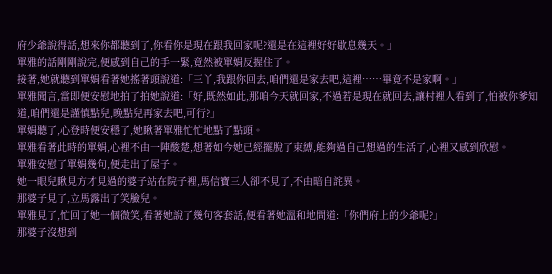府少爺說得話,想來你都聽到了,你看你是現在跟我回家呢?還是在這裡好好歇息幾天。」
單雅的話剛剛說完,便感到自己的手一緊,竟然被單娟反握住了。
接著,她就聽到單娟看著她搖著頭說道:「三丫,我跟你回去,咱們還是家去吧,這裡……畢竟不是家啊。」
單雅聞言,當即便安慰地拍了拍她說道:「好,既然如此,那咱今天就回家,不過若是現在就回去,讓村裡人看到了,怕被你爹知道,咱們還是謹慎點兒,晚點兒再家去吧,可行?」
單娟聽了,心登時便安穩了,她瞅著單雅忙忙地點了點頭。
單雅看著此時的單娟,心裡不由一陣酸楚,想著如今她已經擺脫了束縛,能夠過自己想過的生活了,心裡又感到欣慰。
單雅安慰了單娟幾句,便走出了屋子。
她一眼兒瞅見方才見過的婆子站在院子裡,馬信寶三人卻不見了,不由暗自詫異。
那婆子見了,立馬露出了笑臉兒。
單雅見了,忙回了她一個微笑,看著她說了幾句客套話,便看著她溫和地問道:「你們府上的少爺呢?」
那婆子沒想到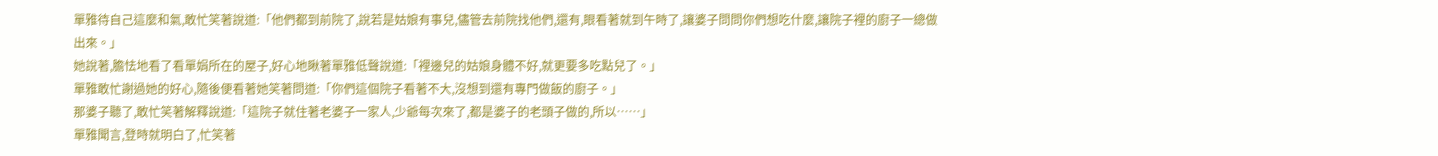單雅待自己這麼和氣,敢忙笑著說道:「他們都到前院了,說若是姑娘有事兒,儘管去前院找他們,還有,眼看著就到午時了,讓婆子問問你們想吃什麼,讓院子裡的廚子一總做出來。」
她說著,膽怯地看了看單娟所在的屋子,好心地瞅著單雅低聲說道:「裡邊兒的姑娘身體不好,就更要多吃點兒了。」
單雅敢忙謝過她的好心,隨後便看著她笑著問道:「你們這個院子看著不大,沒想到還有專門做飯的廚子。」
那婆子聽了,敢忙笑著解釋說道:「這院子就住著老婆子一家人,少爺每次來了,都是婆子的老頭子做的,所以……」
單雅聞言,登時就明白了,忙笑著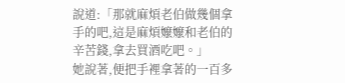說道:「那就麻煩老伯做幾個拿手的吧,這是麻煩嬤嬤和老伯的辛苦錢,拿去買酒吃吧。」
她說著,便把手裡拿著的一百多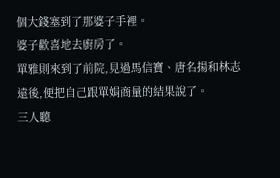個大錢塞到了那婆子手裡。
婆子歡喜地去廚房了。
單雅則來到了前院,見過馬信寶、唐名揚和林志遠後,便把自己跟單娟商量的結果說了。
三人聽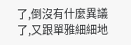了,倒沒有什麼異議了,又跟單雅細細地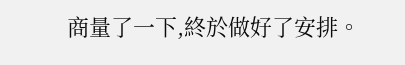商量了一下,終於做好了安排。